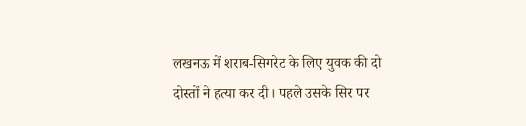लखनऊ में शराब-सिगरेट के लिए युवक की दो दोस्तों ने हत्या कर दी। पहले उसके सिर पर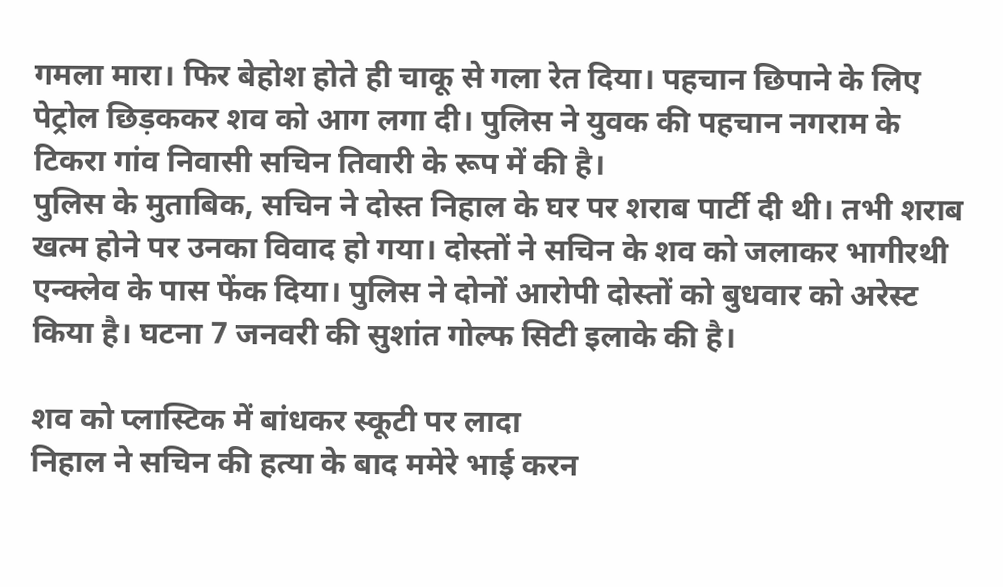गमला मारा। फिर बेहोश होते ही चाकू से गला रेत दिया। पहचान छिपाने के लिए पेट्रोल छिड़ककर शव को आग लगा दी। पुलिस ने युवक की पहचान नगराम के टिकरा गांव निवासी सचिन तिवारी के रूप में की है।
पुलिस के मुताबिक, सचिन ने दोस्त निहाल के घर पर शराब पार्टी दी थी। तभी शराब खत्म होने पर उनका विवाद हो गया। दोस्तों ने सचिन के शव को जलाकर भागीरथी एन्क्लेव के पास फेंक दिया। पुलिस ने दोनों आरोपी दोस्तों को बुधवार को अरेस्ट किया है। घटना 7 जनवरी की सुशांत गोल्फ सिटी इलाके की है।

शव को प्लास्टिक में बांधकर स्कूटी पर लादा
निहाल ने सचिन की हत्या के बाद ममेरे भाई करन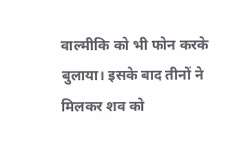वाल्मीकि को भी फोन करके बुलाया। इसके बाद तीनों ने मिलकर शव को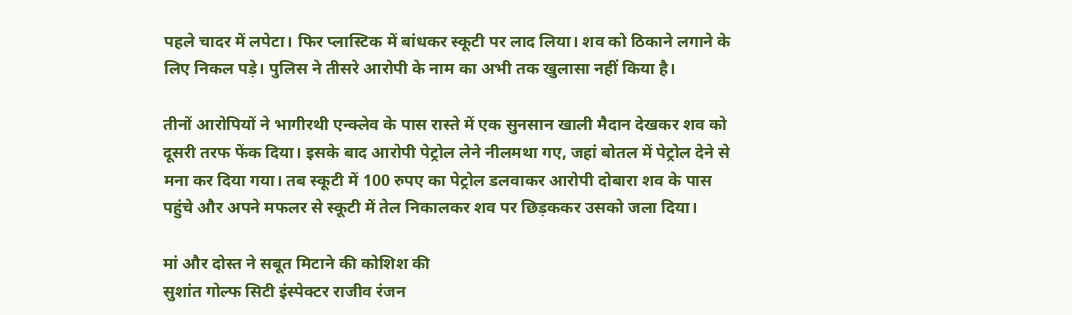पहले चादर में लपेटा। फिर प्लास्टिक में बांधकर स्कूटी पर लाद लिया। शव को ठिकाने लगाने के लिए निकल पड़े। पुलिस ने तीसरे आरोपी के नाम का अभी तक खुलासा नहीं किया है।

तीनों आरोपियों ने भागीरथी एन्क्लेव के पास रास्ते में एक सुनसान खाली मैदान देखकर शव को दूसरी तरफ फेंक दिया। इसके बाद आरोपी पेट्रोल लेने नीलमथा गए, जहां बोतल में पेट्रोल देने से मना कर दिया गया। तब स्कूटी में 100 रुपए का पेट्रोल डलवाकर आरोपी दोबारा शव के पास पहुंचे और अपने मफलर से स्कूटी में तेल निकालकर शव पर छिड़ककर उसको जला दिया।

मां और दोस्त ने सबूत मिटाने की कोशिश की
सुशांत गोल्फ सिटी इंस्पेक्टर राजीव रंजन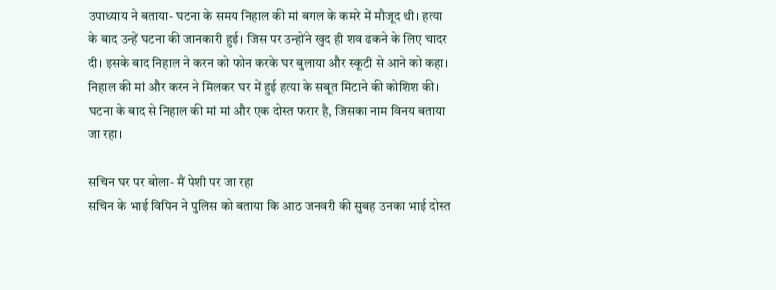उपाध्याय ने बताया- घटना के समय निहाल की मां बगल के कमरे में मौजूद थी। हत्या के बाद उन्हें घटना की जानकारी हुई। जिस पर उन्होंने खुद ही शव ढकने के लिए चादर दी। इसके बाद निहाल ने करन को फोन करके घर बुलाया और स्कूटी से आने को कहा। निहाल की मां और करन ने मिलकर घर में हुई हत्या के सबूत मिटाने की कोशिश की। घटना के बाद से निहाल की मां मां और एक दोस्त फरार है, जिसका नाम विनय बताया जा रहा।

सचिन घर पर बोला- मैं पेशी पर जा रहा
सचिन के भाई विपिन ने पुलिस को बताया कि आठ जनवरी की सुबह उनका भाई दोस्त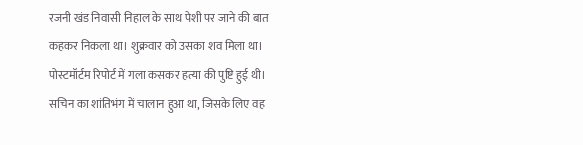रजनी खंड निवासी निहाल के साथ पेशी पर जाने की बात कहकर निकला था। शुक्रवार को उसका शव मिला था। पोस्टमॉर्टम रिपोर्ट में गला कसकर हत्या की पुष्टि हुई थी। सचिन का शांतिभंग में चालान हुआ था, जिसके लिए वह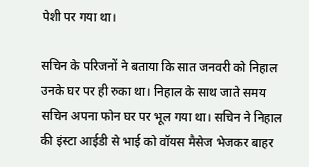पेशी पर गया था।

सचिन के परिजनों ने बताया कि सात जनवरी को निहाल उनके घर पर ही रुका था। निहाल के साथ जाते समय सचिन अपना फोन घर पर भूल गया था। सचिन ने निहाल की इंस्टा आईडी से भाई को वॉयस मैसेज भेजकर बाहर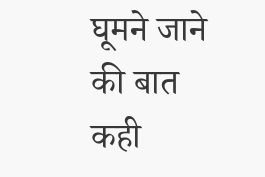घूमने जाने की बात कही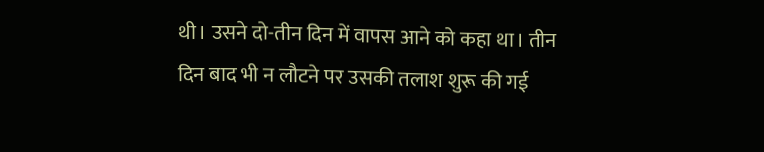थी। उसने दो-तीन दिन में वापस आने को कहा था। तीन दिन बाद भी न लौटने पर उसकी तलाश शुरू की गई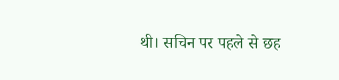थी। सचिन पर पहले से छह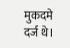मुकदमे दर्ज थे।